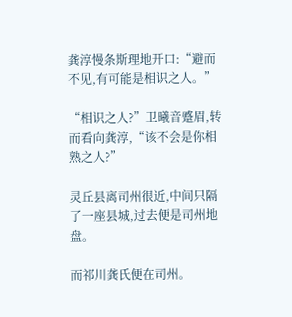龚淳慢条斯理地开口:“避而不见,有可能是相识之人。”

“相识之人?”卫曦音蹙眉,转而看向龚淳,“该不会是你相熟之人?”

灵丘县离司州很近,中间只隔了一座县城,过去便是司州地盘。

而祁川龚氏便在司州。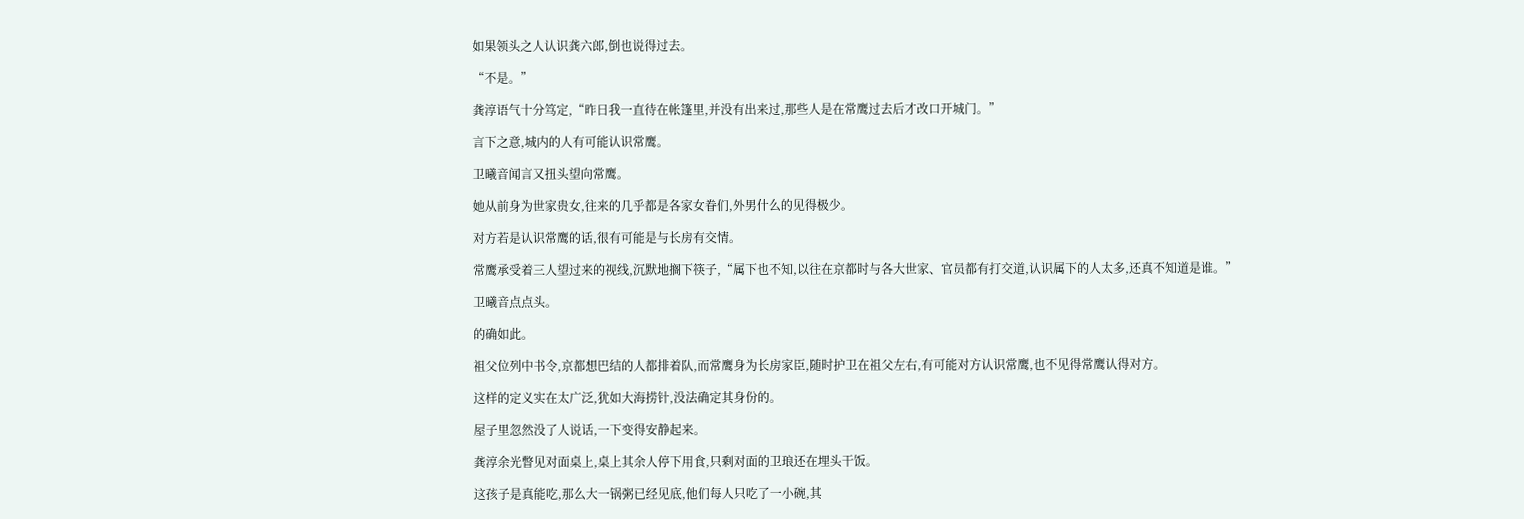如果领头之人认识龚六郎,倒也说得过去。

“不是。”

龚淳语气十分笃定,“昨日我一直待在帐篷里,并没有出来过,那些人是在常鹰过去后才改口开城门。”

言下之意,城内的人有可能认识常鹰。

卫曦音闻言又扭头望向常鹰。

她从前身为世家贵女,往来的几乎都是各家女眷们,外男什么的见得极少。

对方若是认识常鹰的话,很有可能是与长房有交情。

常鹰承受着三人望过来的视线,沉默地搁下筷子,“属下也不知,以往在京都时与各大世家、官员都有打交道,认识属下的人太多,还真不知道是谁。”

卫曦音点点头。

的确如此。

祖父位列中书令,京都想巴结的人都排着队,而常鹰身为长房家臣,随时护卫在祖父左右,有可能对方认识常鹰,也不见得常鹰认得对方。

这样的定义实在太广泛,犹如大海捞针,没法确定其身份的。

屋子里忽然没了人说话,一下变得安静起来。

龚淳余光瞥见对面桌上,桌上其余人停下用食,只剩对面的卫琅还在埋头干饭。

这孩子是真能吃,那么大一锅粥已经见底,他们每人只吃了一小碗,其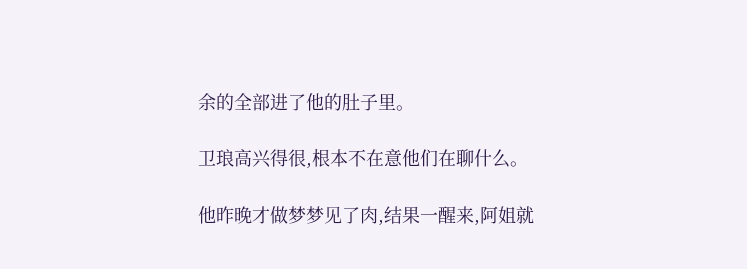余的全部进了他的肚子里。

卫琅高兴得很,根本不在意他们在聊什么。

他昨晚才做梦梦见了肉,结果一醒来,阿姐就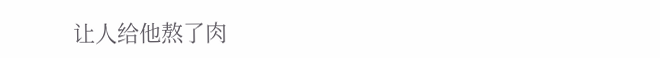让人给他熬了肉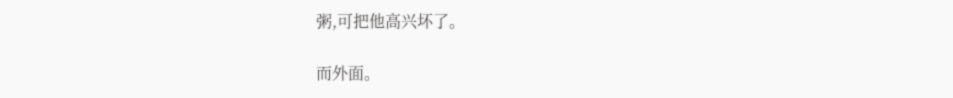粥,可把他高兴坏了。

而外面。